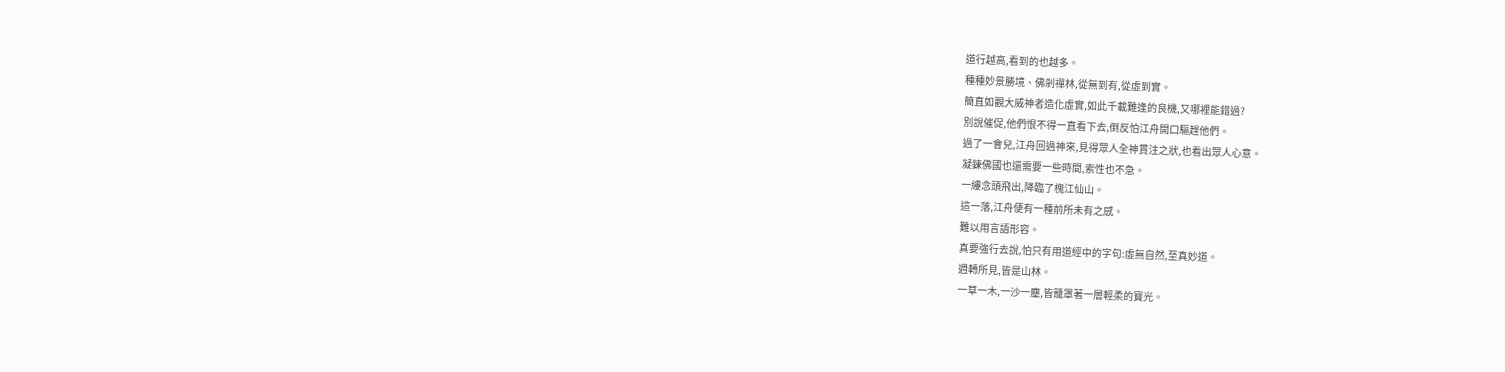道行越高,看到的也越多。
種種妙景勝境、佛剎禪林,從無到有,從虛到實。
簡直如觀大威神者造化虛實,如此千載難逢的良機,又哪裡能錯過?
別說催促,他們恨不得一直看下去,倒反怕江舟開口驅趕他們。
過了一會兒,江舟回過神來,見得眾人全神貫注之狀,也看出眾人心意。
凝鍊佛國也還需要一些時間,索性也不急。
一縷念頭飛出,降臨了槐江仙山。
這一落,江舟便有一種前所未有之感。
難以用言語形容。
真要強行去說,怕只有用道經中的字句:虛無自然,至真妙道。
週轉所見,皆是山林。
一草一木,一沙一塵,皆籠罩著一層輕柔的寶光。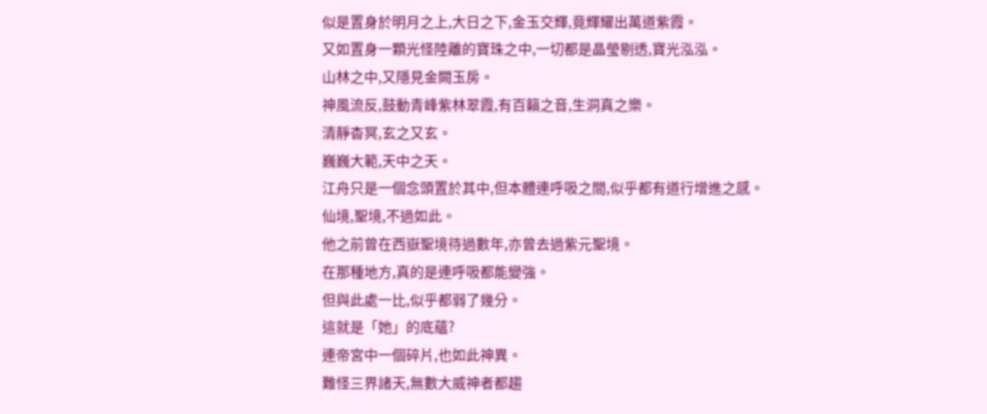似是置身於明月之上,大日之下,金玉交輝,竟輝耀出萬道紫霞。
又如置身一顆光怪陸離的寶珠之中,一切都是晶瑩剔透,寶光泓泓。
山林之中,又隱見金闕玉房。
神風流反,鼓動青峰紫林翠霞,有百籟之音,生洞真之樂。
清靜杳冥,玄之又玄。
巍巍大範,天中之天。
江舟只是一個念頭置於其中,但本體連呼吸之間,似乎都有道行增進之感。
仙境,聖境,不過如此。
他之前曾在西嶽聖境待過數年,亦曾去過紫元聖境。
在那種地方,真的是連呼吸都能變強。
但與此處一比,似乎都弱了幾分。
這就是「她」的底蘊?
連帝宮中一個碎片,也如此神異。
難怪三界諸天,無數大威神者都趨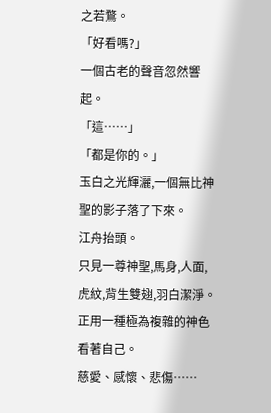之若鶩。
「好看嗎?」
一個古老的聲音忽然響起。
「這……」
「都是你的。」
玉白之光輝灑,一個無比神聖的影子落了下來。
江舟抬頭。
只見一尊神聖,馬身,人面,虎紋,背生雙翅,羽白潔淨。
正用一種極為複雜的神色看著自己。
慈愛、感懷、悲傷……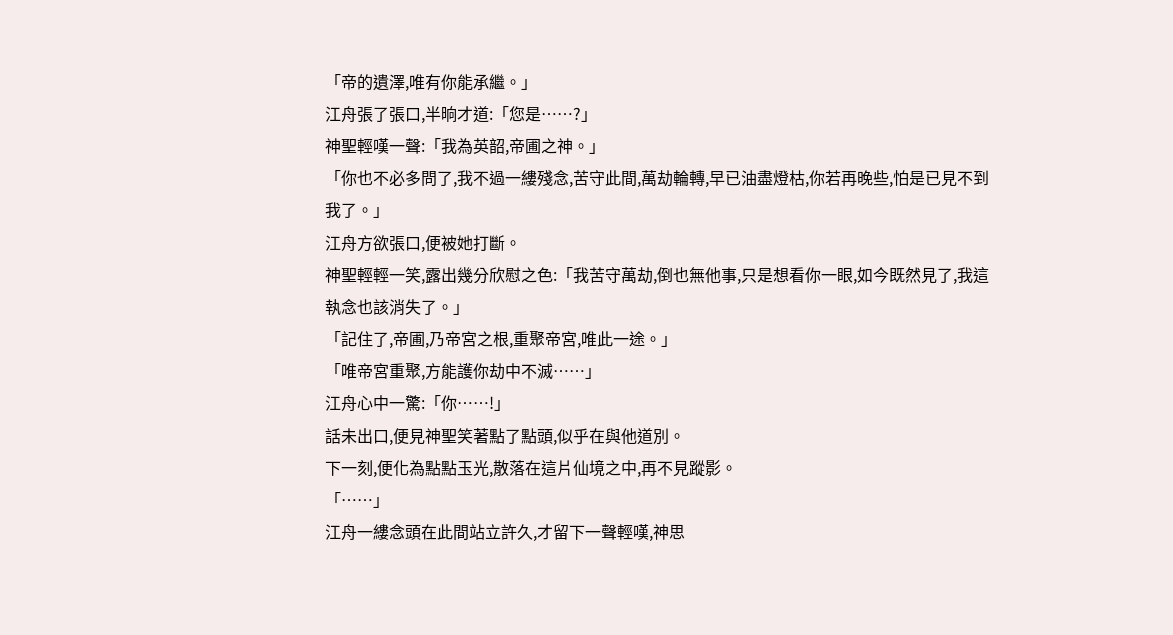「帝的遺澤,唯有你能承繼。」
江舟張了張口,半晌才道:「您是……?」
神聖輕嘆一聲:「我為英韶,帝圃之神。」
「你也不必多問了,我不過一縷殘念,苦守此間,萬劫輪轉,早已油盡燈枯,你若再晚些,怕是已見不到我了。」
江舟方欲張口,便被她打斷。
神聖輕輕一笑,露出幾分欣慰之色:「我苦守萬劫,倒也無他事,只是想看你一眼,如今既然見了,我這執念也該消失了。」
「記住了,帝圃,乃帝宮之根,重聚帝宮,唯此一途。」
「唯帝宮重聚,方能護你劫中不滅……」
江舟心中一驚:「你……!」
話未出口,便見神聖笑著點了點頭,似乎在與他道別。
下一刻,便化為點點玉光,散落在這片仙境之中,再不見蹤影。
「……」
江舟一縷念頭在此間站立許久,才留下一聲輕嘆,神思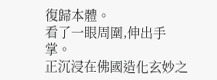復歸本體。
看了一眼周圍,伸出手掌。
正沉浸在佛國造化玄妙之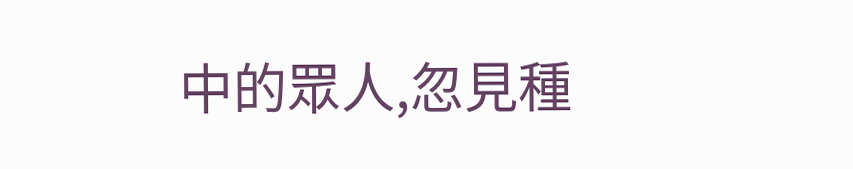中的眾人,忽見種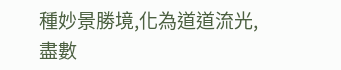種妙景勝境,化為道道流光,盡數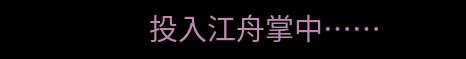投入江舟掌中……